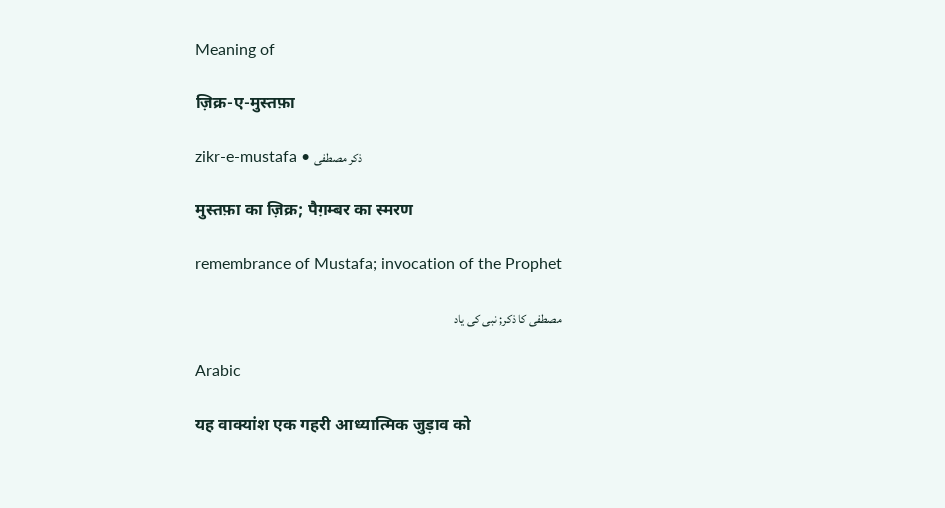Meaning of

ज़िक्र-ए-मुस्तफ़ा

zikr-e-mustafa • ذکر مصطفی

मुस्तफ़ा का ज़िक्र; पैग़म्बर का स्मरण

remembrance of Mustafa; invocation of the Prophet

مصطفی کا ذکر; نبی کی یاد

Arabic

यह वाक्यांश एक गहरी आध्यात्मिक जुड़ाव को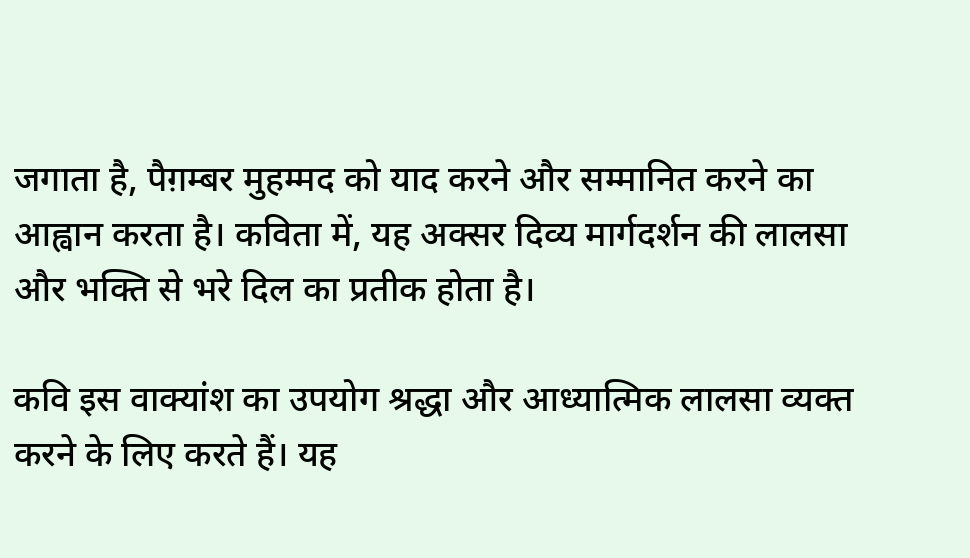जगाता है, पैग़म्बर मुहम्मद को याद करने और सम्मानित करने का आह्वान करता है। कविता में, यह अक्सर दिव्य मार्गदर्शन की लालसा और भक्ति से भरे दिल का प्रतीक होता है।

कवि इस वाक्यांश का उपयोग श्रद्धा और आध्यात्मिक लालसा व्यक्त करने के लिए करते हैं। यह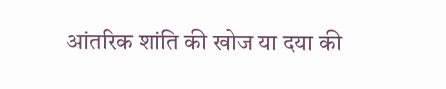आंतरिक शांति की खोज या दया की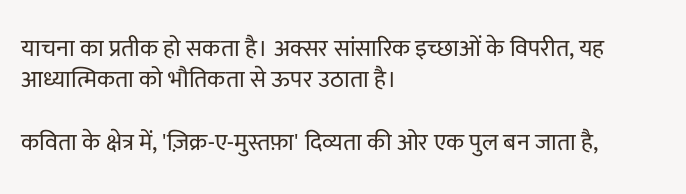याचना का प्रतीक हो सकता है। अक्सर सांसारिक इच्छाओं के विपरीत, यह आध्यात्मिकता को भौतिकता से ऊपर उठाता है।

कविता के क्षेत्र में, 'ज़िक्र-ए-मुस्तफ़ा' दिव्यता की ओर एक पुल बन जाता है,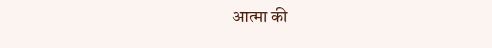आत्मा की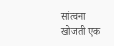सांत्वना खोजती एक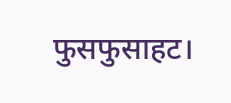फुसफुसाहट।